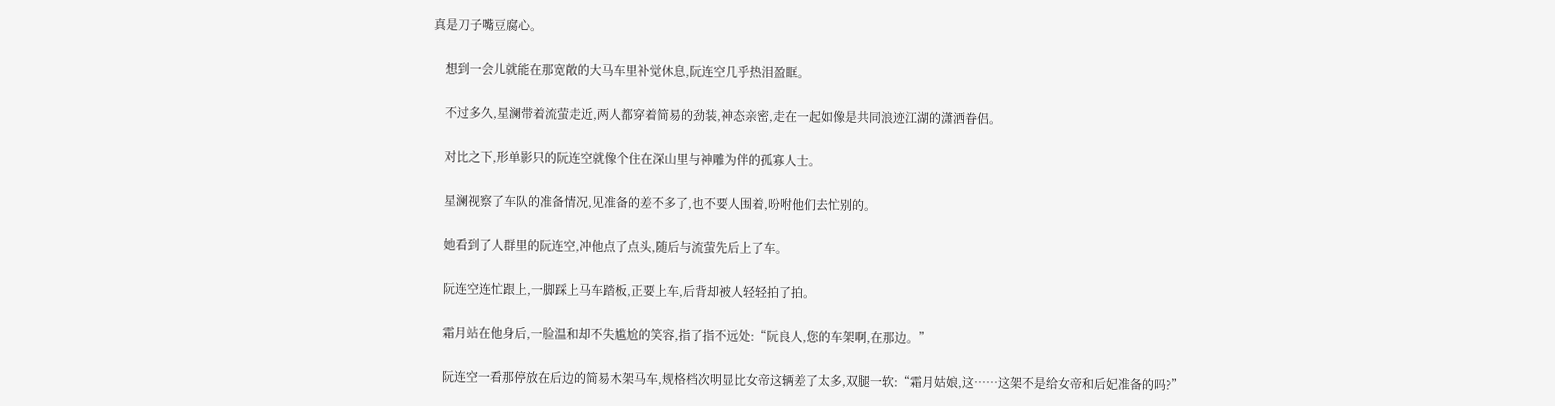真是刀子嘴豆腐心。

    想到一会儿就能在那宽敞的大马车里补觉休息,阮连空几乎热泪盈眶。

    不过多久,星澜带着流萤走近,两人都穿着简易的劲装,神态亲密,走在一起如像是共同浪迹江湖的潇洒眷侣。

    对比之下,形单影只的阮连空就像个住在深山里与神雕为伴的孤寡人士。

    星澜视察了车队的准备情况,见准备的差不多了,也不要人围着,吩咐他们去忙别的。

    她看到了人群里的阮连空,冲他点了点头,随后与流萤先后上了车。

    阮连空连忙跟上,一脚踩上马车踏板,正要上车,后背却被人轻轻拍了拍。

    霜月站在他身后,一脸温和却不失尴尬的笑容,指了指不远处:“阮良人,您的车架啊,在那边。”

    阮连空一看那停放在后边的简易木架马车,规格档次明显比女帝这辆差了太多,双腿一软:“霜月姑娘,这……这架不是给女帝和后妃准备的吗?”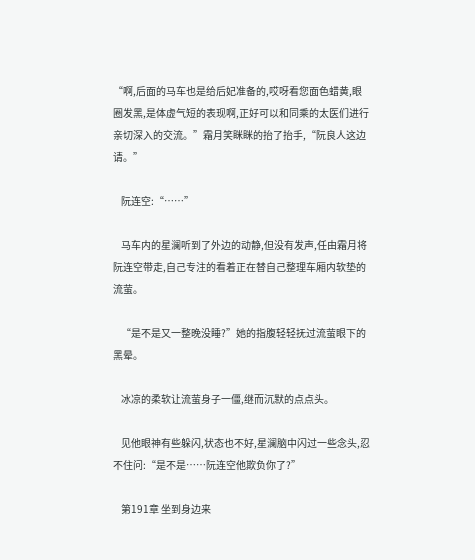“啊,后面的马车也是给后妃准备的,哎呀看您面色蜡黄,眼圈发黑,是体虚气短的表现啊,正好可以和同乘的太医们进行亲切深入的交流。”霜月笑眯眯的抬了抬手,“阮良人这边请。”

    阮连空:“……”

    马车内的星澜听到了外边的动静,但没有发声,任由霜月将阮连空带走,自己专注的看着正在替自己整理车厢内软垫的流萤。

    “是不是又一整晚没睡?”她的指腹轻轻抚过流萤眼下的黑晕。

    冰凉的柔软让流萤身子一僵,继而沉默的点点头。

    见他眼神有些躲闪,状态也不好,星澜脑中闪过一些念头,忍不住问:“是不是……阮连空他欺负你了?”

    第191章 坐到身边来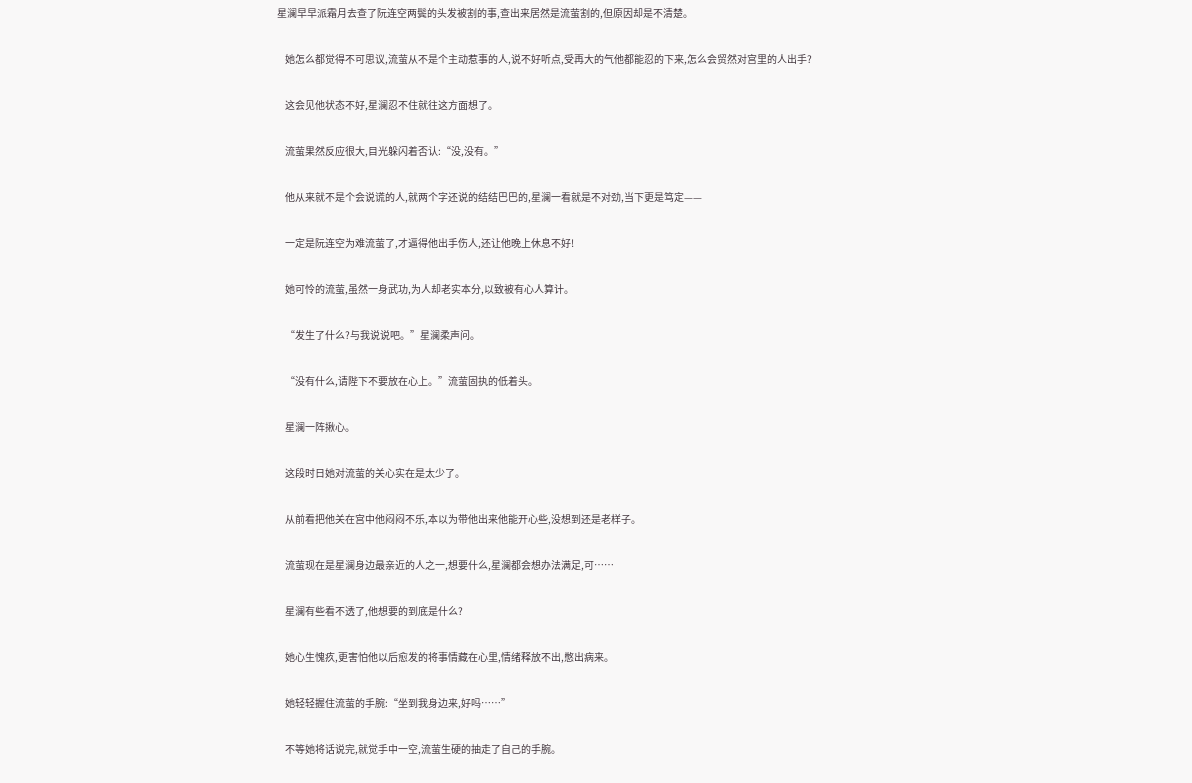星澜早早派霜月去查了阮连空两鬓的头发被割的事,查出来居然是流萤割的,但原因却是不清楚。

    她怎么都觉得不可思议,流萤从不是个主动惹事的人,说不好听点,受再大的气他都能忍的下来,怎么会贸然对宫里的人出手?

    这会见他状态不好,星澜忍不住就往这方面想了。

    流萤果然反应很大,目光躲闪着否认:“没,没有。”

    他从来就不是个会说谎的人,就两个字还说的结结巴巴的,星澜一看就是不对劲,当下更是笃定——

    一定是阮连空为难流萤了,才逼得他出手伤人,还让他晚上休息不好!

    她可怜的流萤,虽然一身武功,为人却老实本分,以致被有心人算计。

    “发生了什么?与我说说吧。”星澜柔声问。

    “没有什么,请陛下不要放在心上。”流萤固执的低着头。

    星澜一阵揪心。

    这段时日她对流萤的关心实在是太少了。

    从前看把他关在宫中他闷闷不乐,本以为带他出来他能开心些,没想到还是老样子。

    流萤现在是星澜身边最亲近的人之一,想要什么,星澜都会想办法满足,可……

    星澜有些看不透了,他想要的到底是什么?

    她心生愧疚,更害怕他以后愈发的将事情藏在心里,情绪释放不出,憋出病来。

    她轻轻握住流萤的手腕:“坐到我身边来,好吗……”

    不等她将话说完,就觉手中一空,流萤生硬的抽走了自己的手腕。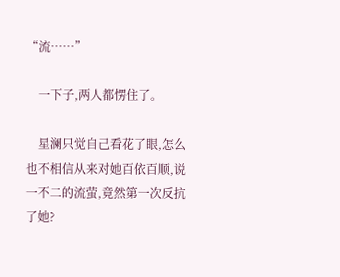“流……”

    一下子,两人都愣住了。

    星澜只觉自己看花了眼,怎么也不相信从来对她百依百顺,说一不二的流萤,竟然第一次反抗了她?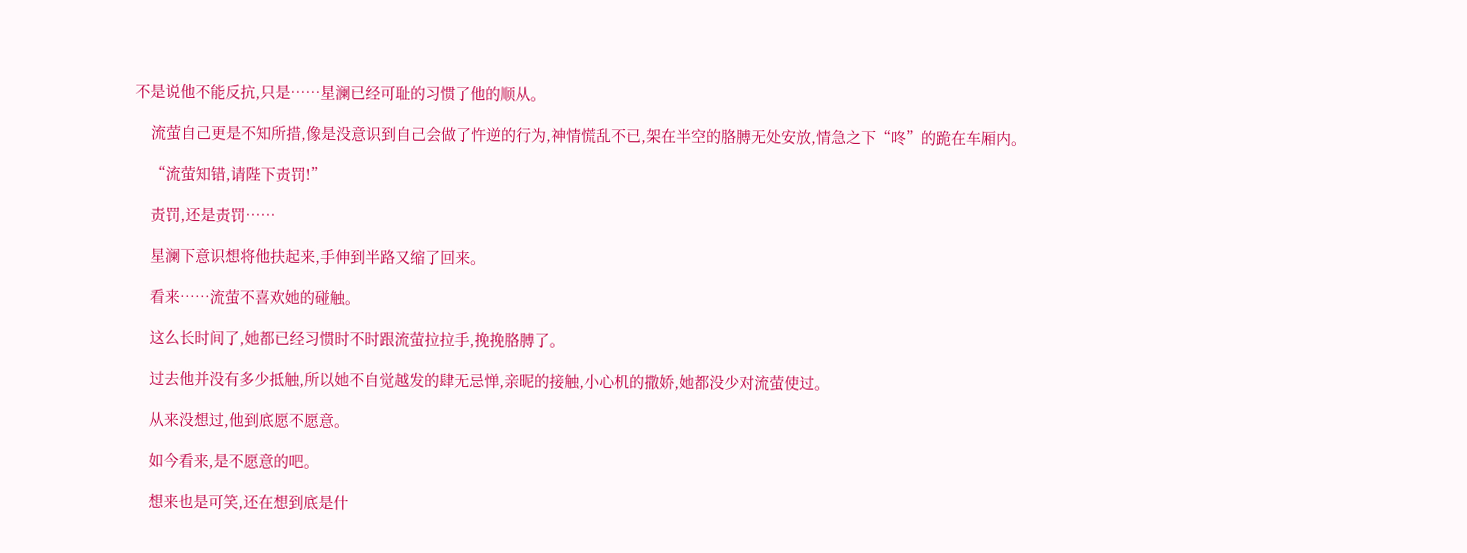不是说他不能反抗,只是……星澜已经可耻的习惯了他的顺从。

    流萤自己更是不知所措,像是没意识到自己会做了忤逆的行为,神情慌乱不已,架在半空的胳膊无处安放,情急之下“咚”的跪在车厢内。

    “流萤知错,请陛下责罚!”

    责罚,还是责罚……

    星澜下意识想将他扶起来,手伸到半路又缩了回来。

    看来……流萤不喜欢她的碰触。

    这么长时间了,她都已经习惯时不时跟流萤拉拉手,挽挽胳膊了。

    过去他并没有多少抵触,所以她不自觉越发的肆无忌惮,亲昵的接触,小心机的撒娇,她都没少对流萤使过。

    从来没想过,他到底愿不愿意。

    如今看来,是不愿意的吧。

    想来也是可笑,还在想到底是什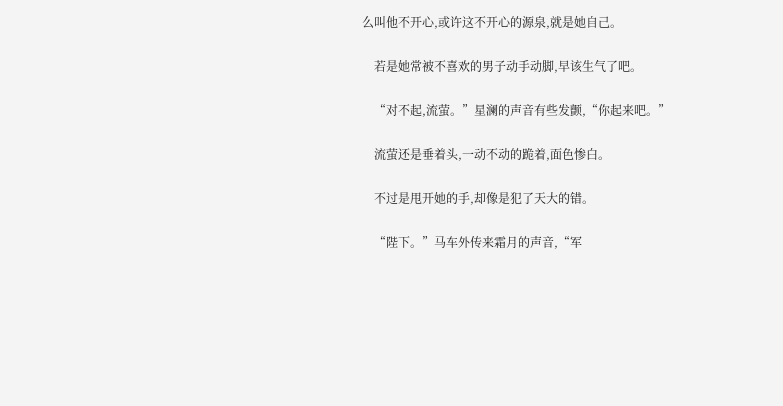么叫他不开心,或许这不开心的源泉,就是她自己。

    若是她常被不喜欢的男子动手动脚,早该生气了吧。

    “对不起,流萤。”星澜的声音有些发颤,“你起来吧。”

    流萤还是垂着头,一动不动的跪着,面色惨白。

    不过是甩开她的手,却像是犯了天大的错。

    “陛下。”马车外传来霜月的声音,“军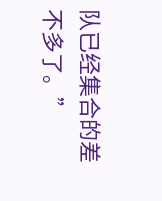队已经集合的差不多了。”